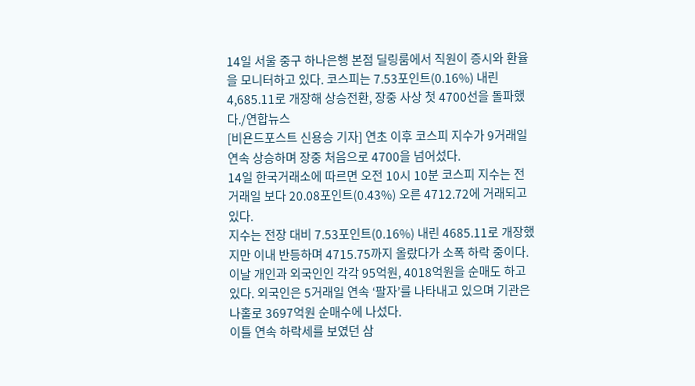14일 서울 중구 하나은행 본점 딜링룸에서 직원이 증시와 환율을 모니터하고 있다. 코스피는 7.53포인트(0.16%) 내린 4,685.11로 개장해 상승전환, 장중 사상 첫 4700선을 돌파했다./연합뉴스
[비욘드포스트 신용승 기자] 연초 이후 코스피 지수가 9거래일 연속 상승하며 장중 처음으로 4700을 넘어섰다.
14일 한국거래소에 따르면 오전 10시 10분 코스피 지수는 전 거래일 보다 20.08포인트(0.43%) 오른 4712.72에 거래되고 있다.
지수는 전장 대비 7.53포인트(0.16%) 내린 4685.11로 개장했지만 이내 반등하며 4715.75까지 올랐다가 소폭 하락 중이다.
이날 개인과 외국인인 각각 95억원, 4018억원을 순매도 하고 있다. 외국인은 5거래일 연속 ‘팔자’를 나타내고 있으며 기관은 나홀로 3697억원 순매수에 나섰다.
이틀 연속 하락세를 보였던 삼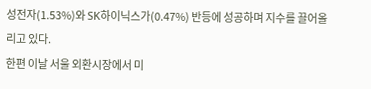성전자(1.53%)와 SK하이닉스가(0.47%) 반등에 성공하며 지수를 끌어올리고 있다.
한편 이날 서울 외환시장에서 미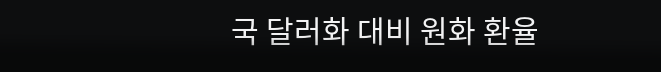국 달러화 대비 원화 환율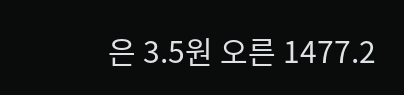은 3.5원 오른 1477.2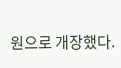원으로 개장했다.